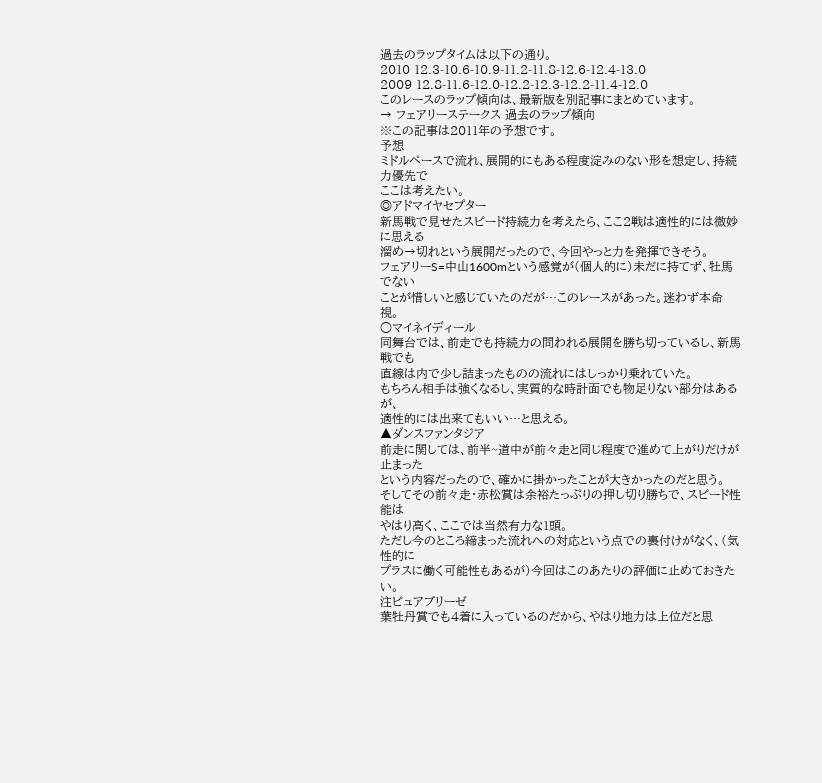過去のラップタイムは以下の通り。
2010 12.3-10.6-10.9-11.2-11.8-12.6-12.4-13.0
2009 12.8-11.6-12.0-12.2-12.3-12.2-11.4-12.0
このレースのラップ傾向は、最新版を別記事にまとめています。
→ フェアリーステークス 過去のラップ傾向
※この記事は2011年の予想です。
予想
ミドルペースで流れ、展開的にもある程度淀みのない形を想定し、持続力優先で
ここは考えたい。
◎アドマイヤセプター
新馬戦で見せたスピード持続力を考えたら、ここ2戦は適性的には微妙に思える
溜め→切れという展開だったので、今回やっと力を発揮できそう。
フェアリーS=中山1600mという感覚が(個人的に)未だに持てず、牡馬でない
ことが惜しいと感じていたのだが…このレースがあった。迷わず本命視。
○マイネイディール
同舞台では、前走でも持続力の問われる展開を勝ち切っているし、新馬戦でも
直線は内で少し詰まったものの流れにはしっかり乗れていた。
もちろん相手は強くなるし、実質的な時計面でも物足りない部分はあるが、
適性的には出来てもいい…と思える。
▲ダンスファンタジア
前走に関しては、前半~道中が前々走と同じ程度で進めて上がりだけが止まった
という内容だったので、確かに掛かったことが大きかったのだと思う。
そしてその前々走・赤松賞は余裕たっぷりの押し切り勝ちで、スピード性能は
やはり高く、ここでは当然有力な1頭。
ただし今のところ締まった流れへの対応という点での裏付けがなく、(気性的に
プラスに働く可能性もあるが)今回はこのあたりの評価に止めておきたい。
注ピュアブリーゼ
葉牡丹賞でも4着に入っているのだから、やはり地力は上位だと思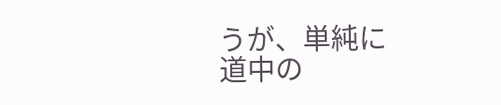うが、単純に
道中の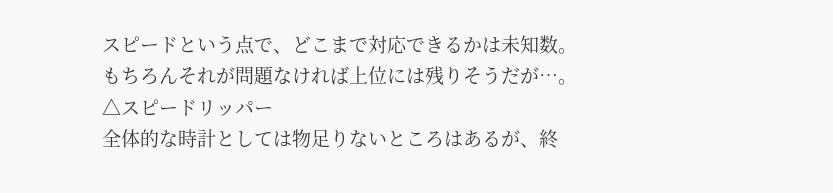スピードという点で、どこまで対応できるかは未知数。
もちろんそれが問題なければ上位には残りそうだが…。
△スピードリッパー
全体的な時計としては物足りないところはあるが、終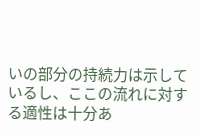いの部分の持続力は示して
いるし、ここの流れに対する適性は十分あ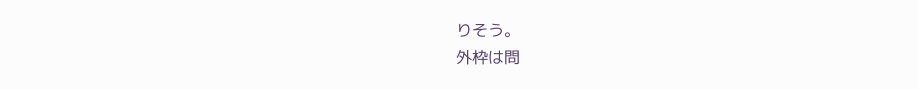りそう。
外枠は問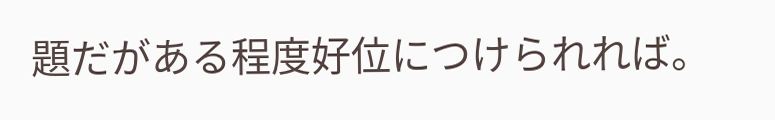題だがある程度好位につけられれば。